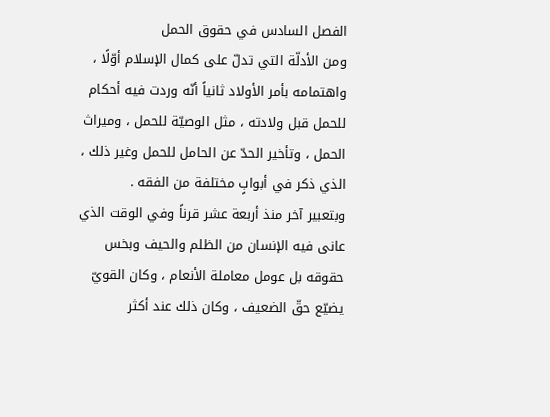الفصل السادس في حقوق الحمل
ومن الأدلّة التي تدلّ على كمال الإسلام أوّلًا ، واهتمامه بأمر الأولاد ثانياً أنّه وردت فيه أحكام للحمل قبل ولادته ، مثل الوصيّة للحمل ، وميراث الحمل ، وتأخير الحدّ عن الحامل للحمل وغير ذلك ، الذي ذكر في أبوابٍ مختلفة من الفقه .
وبتعبير آخر منذ أربعة عشر قرناً وفي الوقت الذي عانى فيه الإنسان من الظلم والحيف وبخس حقوقه بل عومل معاملة الأنعام ، وكان القويّ يضيّع حقّ الضعيف ، وكان ذلك عند أكثر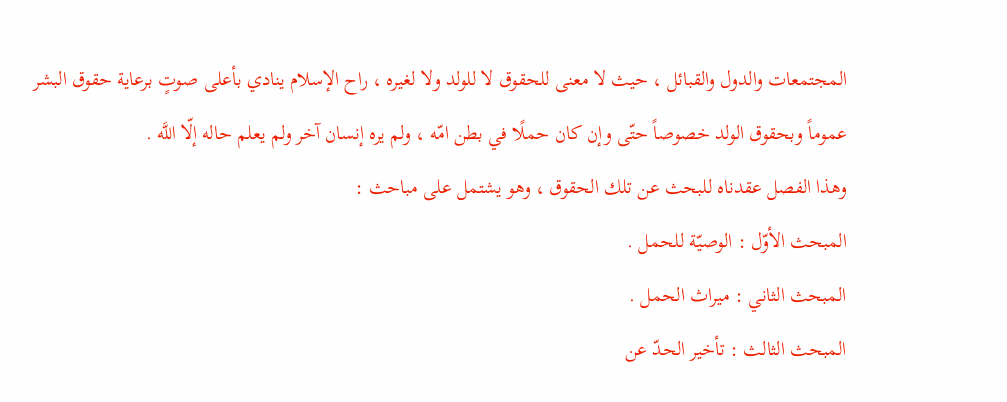المجتمعات والدول والقبائل ، حيث لا معنى للحقوق لا للولد ولا لغيره ، راح الإسلام ينادي بأعلى صوتٍ برعاية حقوق البشر عموماً وبحقوق الولد خصوصاً حتّى وإن كان حملًا في بطن امّه ، ولم يره إنسان آخر ولم يعلم حاله إلّا اللَّه .
وهذا الفصل عقدناه للبحث عن تلك الحقوق ، وهو يشتمل على مباحث :
المبحث الأوّل : الوصيّة للحمل .
المبحث الثاني : ميراث الحمل .
المبحث الثالث : تأخير الحدّ عن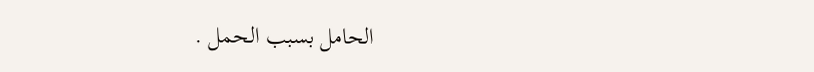الحامل بسبب الحمل .